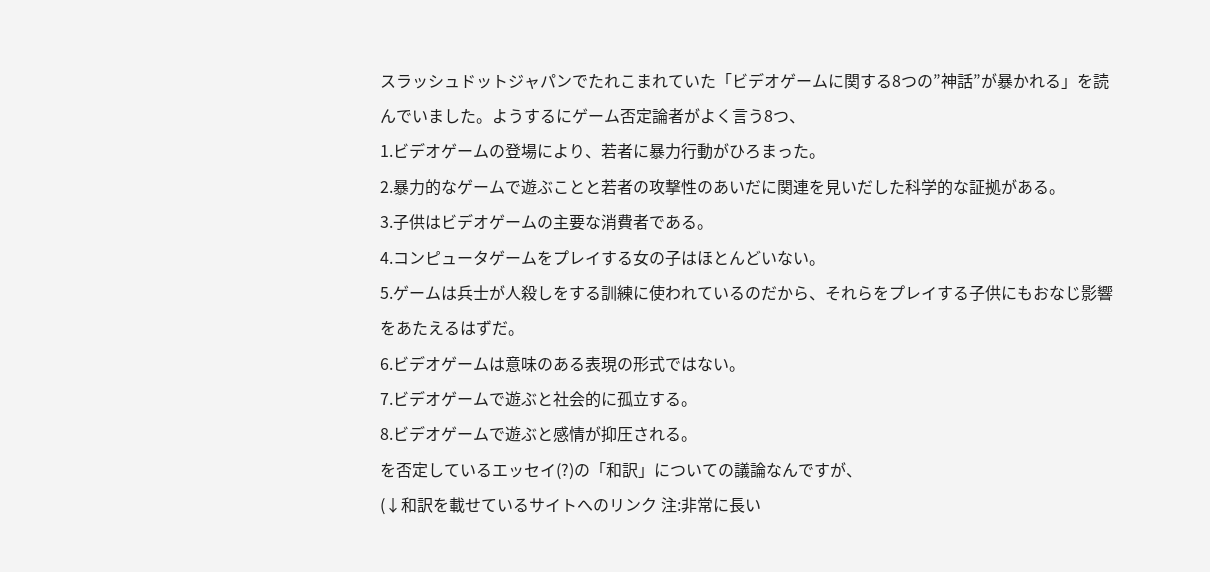スラッシュドットジャパンでたれこまれていた「ビデオゲームに関する8つの”神話”が暴かれる」を読んでいました。ようするにゲーム否定論者がよく言う8つ、
1.ビデオゲームの登場により、若者に暴力行動がひろまった。
2.暴力的なゲームで遊ぶことと若者の攻撃性のあいだに関連を見いだした科学的な証拠がある。
3.子供はビデオゲームの主要な消費者である。
4.コンピュータゲームをプレイする女の子はほとんどいない。
5.ゲームは兵士が人殺しをする訓練に使われているのだから、それらをプレイする子供にもおなじ影響をあたえるはずだ。
6.ビデオゲームは意味のある表現の形式ではない。
7.ビデオゲームで遊ぶと社会的に孤立する。
8.ビデオゲームで遊ぶと感情が抑圧される。
を否定しているエッセイ(?)の「和訳」についての議論なんですが、
(↓和訳を載せているサイトへのリンク 注:非常に長い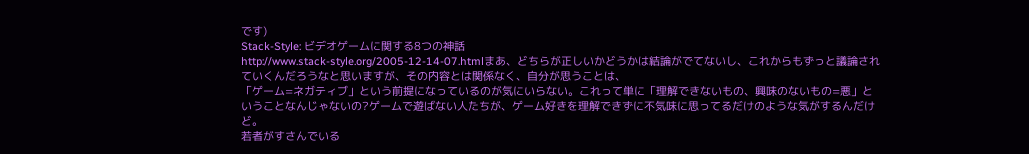です)
Stack-Style: ビデオゲームに関する8つの神話
http://www.stack-style.org/2005-12-14-07.htmlまあ、どちらが正しいかどうかは結論がでてないし、これからもずっと議論されていくんだろうなと思いますが、その内容とは関係なく、自分が思うことは、
「ゲーム=ネガティブ」という前提になっているのが気にいらない。これって単に「理解できないもの、興味のないもの=悪」ということなんじゃないの?ゲームで遊ばない人たちが、ゲーム好きを理解できずに不気味に思ってるだけのような気がするんだけど。
若者がすさんでいる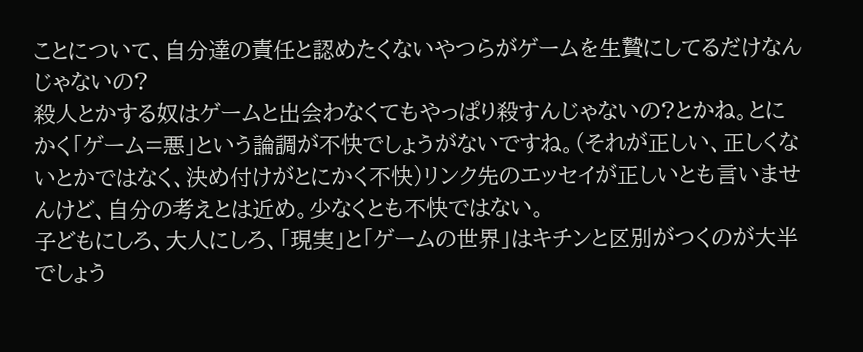ことについて、自分達の責任と認めたくないやつらがゲームを生贄にしてるだけなんじゃないの?
殺人とかする奴はゲームと出会わなくてもやっぱり殺すんじゃないの?とかね。とにかく「ゲーム=悪」という論調が不快でしょうがないですね。(それが正しい、正しくないとかではなく、決め付けがとにかく不快)リンク先のエッセイが正しいとも言いませんけど、自分の考えとは近め。少なくとも不快ではない。
子どもにしろ、大人にしろ、「現実」と「ゲームの世界」はキチンと区別がつくのが大半でしょう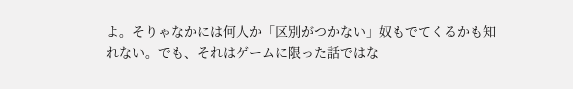よ。そりゃなかには何人か「区別がつかない」奴もでてくるかも知れない。でも、それはゲームに限った話ではな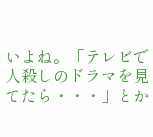いよね。「テレビで人殺しのドラマを見てたら・・・」とか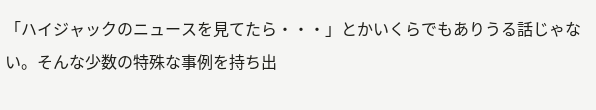「ハイジャックのニュースを見てたら・・・」とかいくらでもありうる話じゃない。そんな少数の特殊な事例を持ち出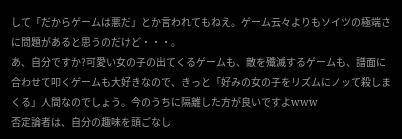して「だからゲームは悪だ」とか言われてもねえ。ゲーム云々よりもソイツの極端さに問題があると思うのだけど・・・。
あ、自分ですか?可愛い女の子の出てくるゲームも、敵を殲滅するゲームも、譜面に合わせて叩くゲームも大好きなので、きっと「好みの女の子をリズムにノッて殺しまくる」人間なのでしょう。今のうちに隔離した方が良いですよwww
否定論者は、自分の趣味を頭ごなし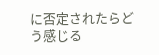に否定されたらどう感じる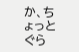か、ちょっとぐら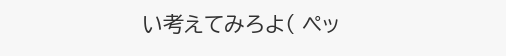い考えてみろよ( ペッ